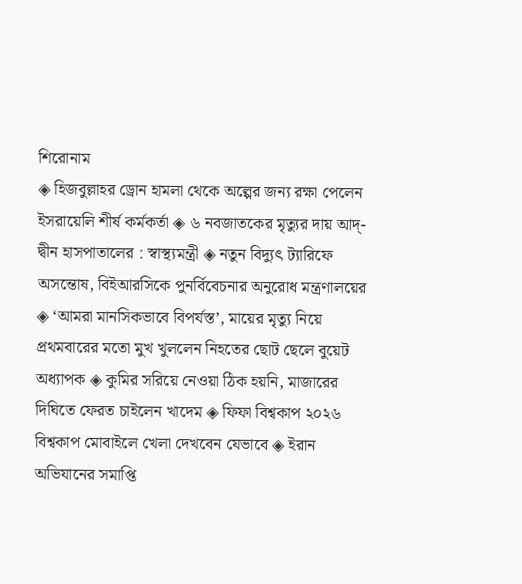শিরোনাম
◈ হিজবুল্লাহর ড্রোন হামলা থেকে অল্পের জন্য রক্ষা পেলেন ইসরায়েলি শীর্ষ কর্মকর্তা ◈ ৬ নবজাতকের মৃত্যুর দায় আদ্-দ্বীন হাসপাতালের : স্বাস্থ্যমন্ত্রী ◈ নতুন বিদ্যুৎ ট্যারিফে অসন্তোষ, বিইআরসিকে পুনর্বিবেচনার অনুরোধ মন্ত্রণালয়ের ◈ ‘আমরা মানসিকভাবে বিপর্যস্ত’, মায়ের মৃত্যু নিয়ে প্রথমবারের মতো মুখ খুললেন নিহতের ছোট ছেলে বুয়েট অধ্যাপক ◈ কুমির সরিয়ে নেওয়া ঠিক হয়নি, মাজারের দিঘিতে ফেরত চাইলেন খাদেম ◈ ফিফা বিশ্বকাপ ২০২৬ বিশ্বকাপ মোবাইলে খেলা দেখবেন যেভাবে ◈ ইরান অভিযানের সমাপ্তি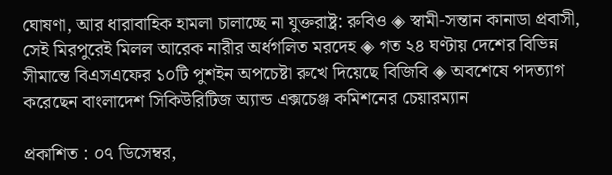ঘোষণা, আর ধারাবাহিক হামলা চালাচ্ছে না যুক্তরাষ্ট্র: রুবিও ◈ স্বামী-সন্তান কানাডা প্রবাসী, সেই মিরপুরেই মিলল আরেক নারীর অর্ধগলিত মরদেহ ◈ গত ২৪ ঘণ্টায় দেশের বিভিন্ন সীমান্তে বিএসএফের ১০টি পুশইন অপচেষ্টা রুখে দিয়েছে বিজিবি ◈ অবশেষে পদত্যাগ করেছেন বাংলাদেশ সিকিউরিটিজ অ্যান্ড এক্সচেঞ্জ কমিশনের চেয়ারম্যান

প্রকাশিত : ০৭ ডিসেম্বর,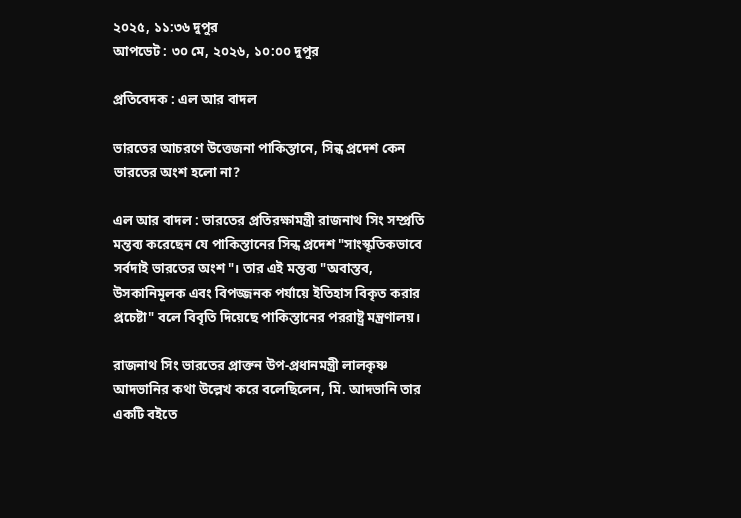২০২৫, ১১:৩৬ দুপুর
আপডেট : ৩০ মে, ২০২৬, ১০:০০ দুপুর

প্রতিবেদক : এল আর বাদল

ভার‌তের আচর‌ণে উ‌ত্তেজনা পাকিস্তানে, সিন্ধ প্রদেশ কেন ভারতের অংশ হলো না?

এল আর বাদল : ভারতের প্রতিরক্ষামন্ত্রী রাজনাথ সিং সম্প্রতি মন্তব্য করেছেন যে পাকিস্তানের সিন্ধ প্রদেশ "সাংস্কৃতিকভাবে সর্বদাই ভারতের অংশ"। তার এই মন্তব্য "অবাস্তব, উসকানিমূলক এবং বিপজ্জনক পর্যায়ে ইতিহাস বিকৃত করার প্রচেষ্টা" বলে বিবৃতি দিয়েছে পাকিস্তানের পররাষ্ট্র মন্ত্রণালয়।

রাজনাথ সিং ভারতের প্রাক্তন উপ-প্রধানমন্ত্রী লালকৃষ্ণ আদভানির কথা উল্লেখ করে বলেছিলেন, মি. আদভানি তার একটি বইতে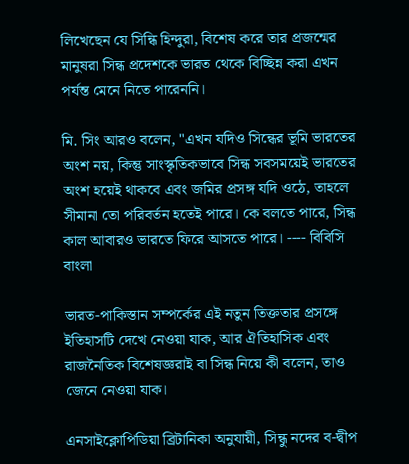লিখেছেন যে সিন্ধি হিন্দুরা, বিশেষ করে তার প্রজন্মের মানুষরা সিন্ধ প্রদেশকে ভারত থেকে বিচ্ছিন্ন করা এখন পর্যন্ত মেনে নিতে পারেননি।

মি. সিং আরও বলেন, "এখন যদিও সিন্ধের ভূমি ভারতের অংশ নয়, কিন্তু সাংস্কৃতিকভাবে সিন্ধ সবসময়েই ভারতের অংশ হয়েই থাকবে এবং জমির প্রসঙ্গ যদি ওঠে, তাহলে সীমানা তো পরিবর্তন হতেই পারে। কে বলতে পারে, সিন্ধ কাল আবারও ভারতে ফিরে আসতে পারে। ---- বি‌বি‌সি বাংলা

ভারত-পাকিস্তান সম্পর্কের এই নতুন তিক্ততার প্রসঙ্গে ইতিহাসটি দেখে নেওয়া যাক, আর ঐতিহাসিক এবং রাজনৈতিক বিশেষজ্ঞরাই বা সিন্ধ নিয়ে কী বলেন, তাও জেনে নেওয়া যাক।

এনসাইক্লোপিডিয়া ব্রিটানিকা অনুযায়ী, সিন্ধু নদের ব-দ্বীপ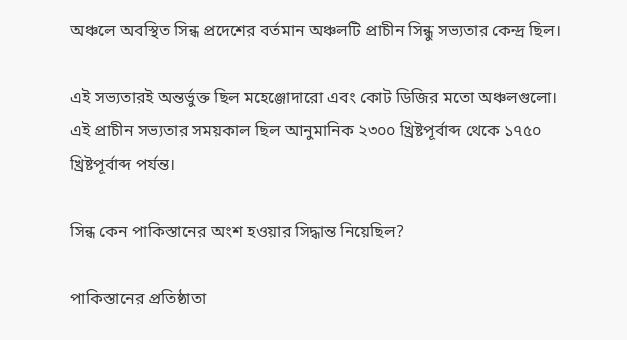অঞ্চলে অবস্থিত সিন্ধ প্রদেশের বর্তমান অঞ্চলটি প্রাচীন সিন্ধু সভ্যতার কেন্দ্র ছিল।

এই সভ্যতারই অন্তর্ভুক্ত ছিল মহেঞ্জোদারো এবং কোট ডিজির মতো অঞ্চলগুলো। এই প্রাচীন সভ্যতার সময়কাল ছিল আনুমানিক ২৩০০ খ্রিষ্টপূর্বাব্দ থেকে ১৭৫০ খ্রিষ্টপূর্বাব্দ পর্যন্ত।

সিন্ধ কেন পাকিস্তানের অংশ হওয়ার সিদ্ধান্ত নিয়েছিল?

পাকিস্তানের প্রতিষ্ঠাতা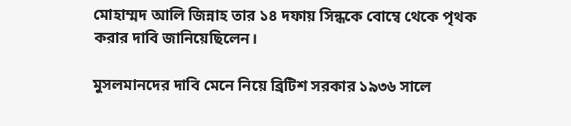মোহাম্মদ আলি জিন্নাহ তার ১৪ দফায় সিন্ধকে বোম্বে থেকে পৃথক করার দাবি জানিয়েছিলেন।

মুসলমানদের দাবি মেনে নিয়ে ব্রিটিশ সরকার ১৯৩৬ সালে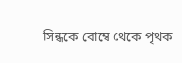সিন্ধকে বোম্বে থেকে পৃথক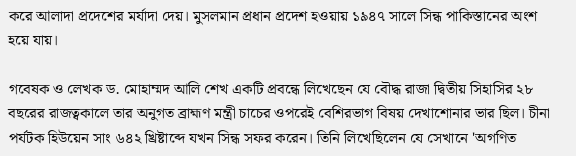করে আলাদা প্রদেশের মর্যাদা দেয়। মুসলমান প্রধান প্রদেশ হওয়ায় ১৯৪৭ সালে সিন্ধ পাকিস্তানের অংশ হয়ে যায়।

গবেষক ও লেখক ড. মোহাম্মদ আলি শেখ একটি প্রবন্ধে লিখেছেন যে বৌদ্ধ রাজা দ্বিতীয় সিহাসির ২৮ বছরের রাজত্বকালে তার অনুগত ব্রাহ্মণ মন্ত্রী চাচের ওপরেই বেশিরভাগ বিষয় দেখাশোনার ভার ছিল। চীনা পর্যটক হিউয়েন সাং ৬৪২ খ্রিষ্টাব্দে যখন সিন্ধ সফর করেন। তিনি লিখেছিলেন যে সেখানে 'অগণিত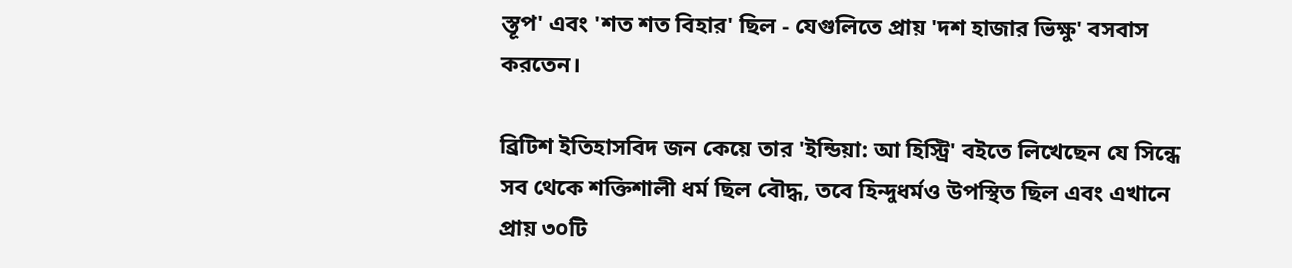স্তূপ' এবং 'শত শত বিহার' ছিল - যেগুলিতে প্রায় 'দশ হাজার ভিক্ষু' বসবাস করতেন।

ব্রিটিশ ইতিহাসবিদ জন কেয়ে তার 'ইন্ডিয়া: আ হিস্ট্রি' বইতে লিখেছেন যে সিন্ধে সব থেকে শক্তিশালী ধর্ম ছিল বৌদ্ধ, তবে হিন্দুধর্মও উপস্থিত ছিল এবং এখানে প্রায় ৩০টি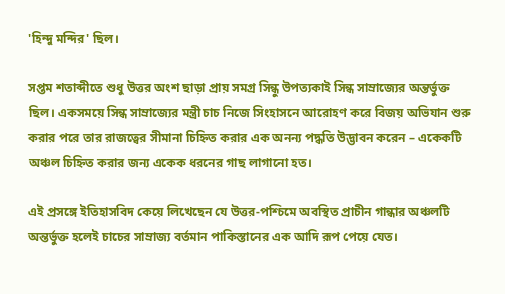'হিন্দু মন্দির' ছিল।

সপ্তম শতাব্দীতে শুধু উত্তর অংশ ছাড়া প্রায় সমগ্র সিন্ধু উপত্যকাই সিন্ধ সাম্রাজ্যের অন্তর্ভুক্ত ছিল। একসময়ে সিন্ধ সাম্রাজ্যের মন্ত্রী চাচ নিজে সিংহাসনে আরোহণ করে বিজয় অভিযান শুরু করার পরে তার রাজত্বের সীমানা চিহ্নিত করার এক অনন্য পদ্ধতি উদ্ভাবন করেন – একেকটি অঞ্চল চিহ্নিত করার জন্য একেক ধরনের গাছ লাগানো হত।

এই প্রসঙ্গে ইতিহাসবিদ কেয়ে লিখেছেন যে উত্তর-পশ্চিমে অবস্থিত প্রাচীন গান্ধার অঞ্চলটি অন্তর্ভুক্ত হলেই চাচের সাম্রাজ্য বর্তমান পাকিস্তানের এক আদি রূপ পেয়ে যেত।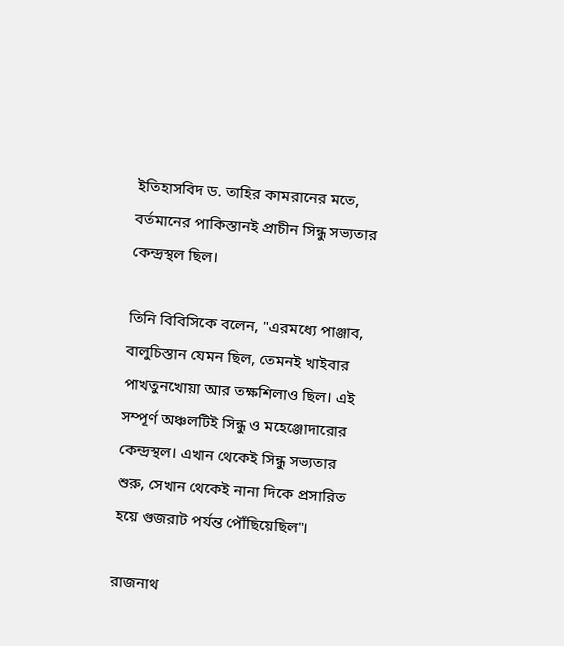ইতিহাসবিদ ড. তাহির কামরানের মতে, বর্তমানের পাকিস্তানই প্রাচীন সিন্ধু সভ্যতার কেন্দ্রস্থল ছিল।

তিনি বিবিসিকে বলেন, "এরমধ্যে পাঞ্জাব, বালুচিস্তান যেমন ছিল, তেমনই খাইবার পাখতুনখোয়া আর তক্ষশিলাও ছিল। এই সম্পূর্ণ অঞ্চলটিই সিন্ধু ও মহেঞ্জোদারোর কেন্দ্রস্থল। এখান থেকেই সিন্ধু সভ্যতার শুরু, সেখান থেকেই নানা দিকে প্রসারিত হয়ে গুজরাট পর্যন্ত পৌঁছিয়েছিল"।

রাজনাথ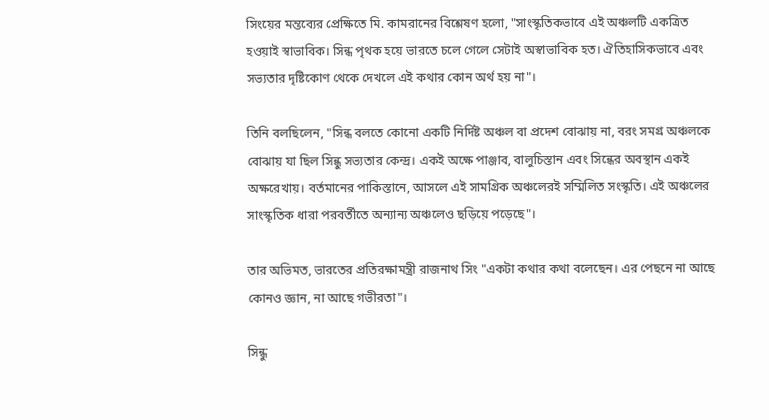সিংয়ের মন্তব্যের প্রেক্ষিতে মি. কামরানের বিশ্লেষণ হলো, "সাংস্কৃতিকভাবে এই অঞ্চলটি একত্রিত হওয়াই স্বাভাবিক। সিন্ধ পৃথক হয়ে ভারতে চলে গেলে সেটাই অস্বাভাবিক হত। ঐতিহাসিকভাবে এবং সভ্যতার দৃষ্টিকোণ থেকে দেখলে এই কথার কোন অর্থ হয় না"।

তিনি বলছিলেন, "সিন্ধ বলতে কোনো একটি নির্দিষ্ট অঞ্চল বা প্রদেশ বোঝায় না, বরং সমগ্র অঞ্চলকে বোঝায় যা ছিল সিন্ধু সভ্যতার কেন্দ্র। একই অক্ষে পাঞ্জাব, বালুচিস্তান এবং সিন্ধের অবস্থান একই অক্ষরেখায়। বর্তমানের পাকিস্তানে, আসলে এই সামগ্রিক অঞ্চলেরই সম্মিলিত সংস্কৃতি। এই অঞ্চলের সাংস্কৃতিক ধারা পরবর্তীতে অন্যান্য অঞ্চলেও ছড়িয়ে পড়েছে"।

তার অভিমত, ভারতের প্রতিরক্ষামন্ত্রী রাজনাথ সিং "একটা কথার কথা বলেছেন। এর পেছনে না আছে কোনও জ্ঞান, না আছে গভীরতা"।

সিন্ধু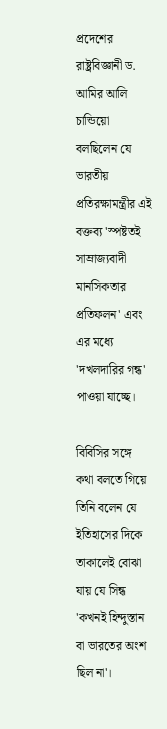প্রদেশের রাষ্ট্রবিজ্ঞানী ড. আমির আলি চান্ডিয়ো বলছিলেন যে ভারতীয় প্রতিরক্ষামন্ত্রীর এই বক্তব্য 'স্পষ্টতই সাম্রাজ্যবাদী মানসিকতার প্রতিফলন' এবং এর মধ্যে 'দখলদারির গন্ধ' পাওয়া যাচ্ছে।

বিবিসির সঙ্গে কথা বলতে গিয়ে তিনি বলেন যে ইতিহাসের দিকে তাকালেই বোঝা যায় যে সিন্ধ 'কখনই হিন্দুস্তান বা ভারতের অংশ ছিল না'।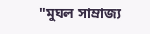"মুঘল সাম্রাজ্য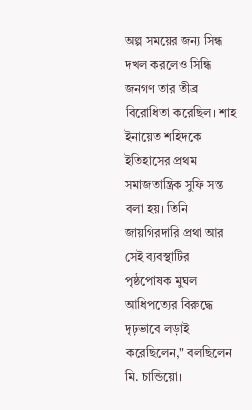অল্প সময়ের জন্য সিন্ধ দখল করলেও সিন্ধি জনগণ তার তীব্র বিরোধিতা করেছিল। শাহ ইনায়েত শহিদকে ইতিহাসের প্রথম সমাজতান্ত্রিক সুফি সন্ত বলা হয়। তিনি জায়গিরদারি প্রথা আর সেই ব্যবস্থাটির পৃষ্ঠপোষক মুঘল আধিপত্যের বিরুদ্ধে দৃঢ়ভাবে লড়াই করেছিলেন," বলছিলেন মি. চান্ডিয়ো।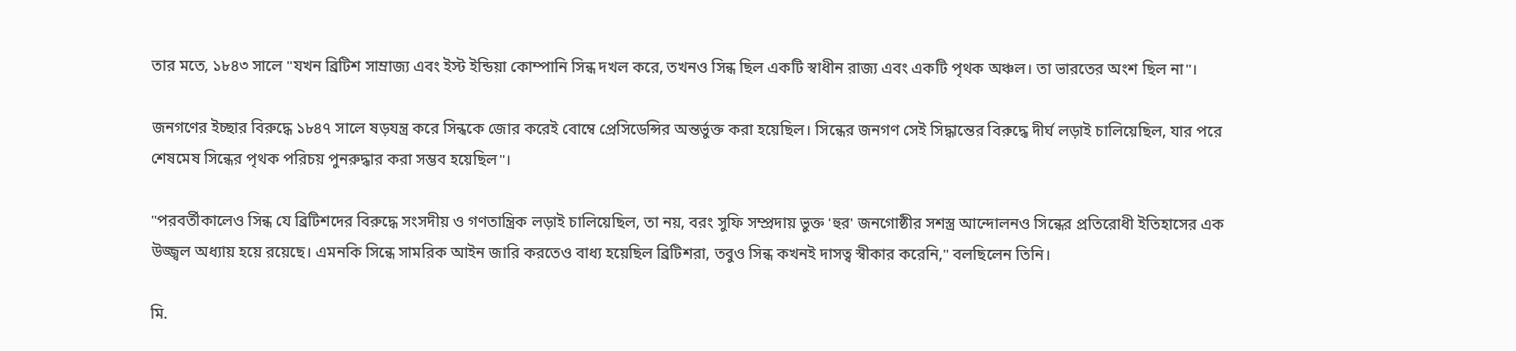তার মতে, ১৮৪৩ সালে "যখন ব্রিটিশ সাম্রাজ্য এবং ইস্ট ইন্ডিয়া কোম্পানি সিন্ধ দখল করে, তখনও সিন্ধ ছিল একটি স্বাধীন রাজ্য এবং একটি পৃথক অঞ্চল। তা ভারতের অংশ ছিল না"।

জনগণের ইচ্ছার বিরুদ্ধে ১৮৪৭ সালে ষড়যন্ত্র করে সিন্ধকে জোর করেই বোম্বে প্রেসিডেন্সির অন্তর্ভুক্ত করা হয়েছিল। সিন্ধের জনগণ সেই সিদ্ধান্তের বিরুদ্ধে দীর্ঘ লড়াই চালিয়েছিল, যার পরে শেষমেষ সিন্ধের পৃথক পরিচয় পুনরুদ্ধার করা সম্ভব হয়েছিল"।

"পরবর্তীকালেও সিন্ধ যে ব্রিটিশদের বিরুদ্ধে সংসদীয় ও গণতান্ত্রিক লড়াই চালিয়েছিল, তা নয়, বরং সুফি সম্প্রদায় ভুক্ত 'হুর' জনগোষ্ঠীর সশস্ত্র আন্দোলনও সিন্ধের প্রতিরোধী ইতিহাসের এক উজ্জ্বল অধ্যায় হয়ে রয়েছে। এমনকি সিন্ধে সামরিক আইন জারি করতেও বাধ্য হয়েছিল ব্রিটিশরা, তবুও সিন্ধ কখনই দাসত্ব স্বীকার করেনি," বলছিলেন তিনি।

মি.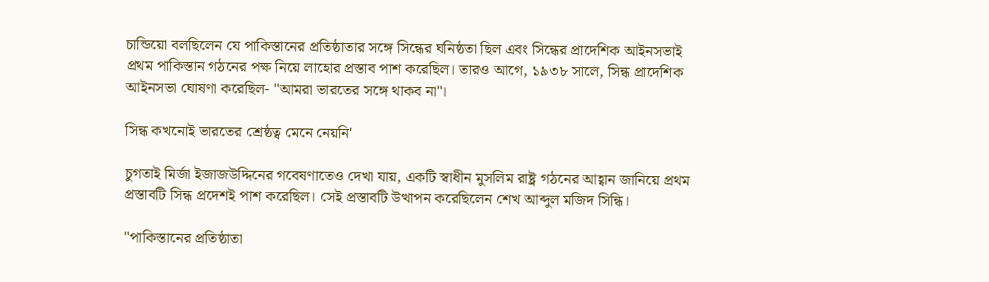চান্ডিয়ো বলছিলেন যে পাকিস্তানের প্রতিষ্ঠাতার সঙ্গে সিন্ধের ঘনিষ্ঠতা ছিল এবং সিন্ধের প্রাদেশিক আইনসভাই প্রথম পাকিস্তান গঠনের পক্ষ নিয়ে লাহোর প্রস্তাব পাশ করেছিল। তারও আগে, ১৯৩৮ সালে, সিন্ধ প্রাদেশিক আইনসভা ঘোষণা করেছিল- "আমরা ভারতের সঙ্গে থাকব না"।

সিন্ধ কখনোই ভারতের শ্রেষ্ঠত্ব মেনে নেয়নি'

চুগতাই মির্জা ইজাজউদ্দিনের গবেষণাতেও দেখা যায়, একটি স্বাধীন মুসলিম রাষ্ট্র গঠনের আহ্বান জানিয়ে প্রথম প্রস্তাবটি সিন্ধ প্রদেশই পাশ করেছিল। সেই প্রস্তাবটি উত্থাপন করেছিলেন শেখ আব্দুল মজিদ সিন্ধি।

"পাকিস্তানের প্রতিষ্ঠাতা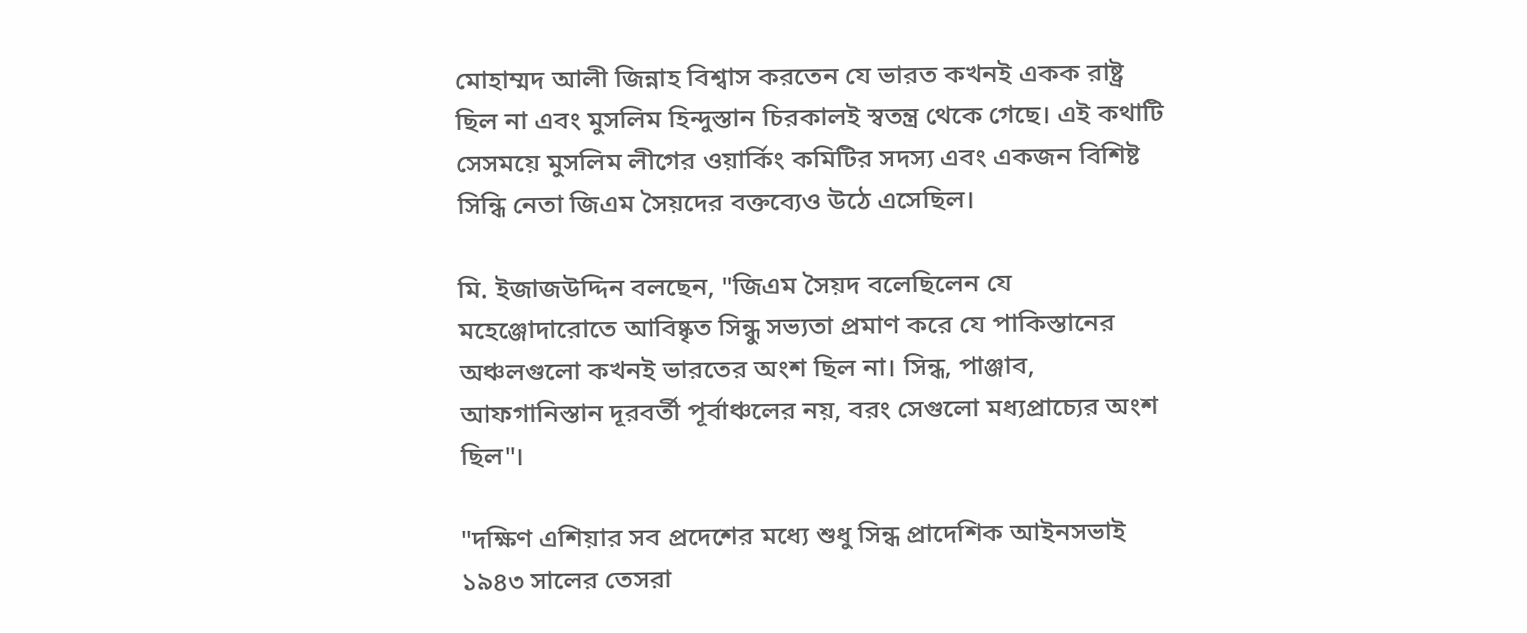মোহাম্মদ আলী জিন্নাহ বিশ্বাস করতেন যে ভারত কখনই একক রাষ্ট্র ছিল না এবং মুসলিম হিন্দুস্তান চিরকালই স্বতন্ত্র থেকে গেছে। এই কথাটি সেসময়ে মুসলিম লীগের ওয়ার্কিং কমিটির সদস্য এবং একজন বিশিষ্ট সিন্ধি নেতা জিএম সৈয়দের বক্তব্যেও উঠে এসেছিল।

মি. ইজাজউদ্দিন বলছেন, "জিএম সৈয়দ বলেছিলেন যে মহেঞ্জোদারোতে আবিষ্কৃত সিন্ধু সভ্যতা প্রমাণ করে যে পাকিস্তানের অঞ্চলগুলো কখনই ভারতের অংশ ছিল না। সিন্ধ, পাঞ্জাব, আফগানিস্তান দূরবর্তী পূর্বাঞ্চলের নয়, বরং সেগুলো মধ্যপ্রাচ্যের অংশ ছিল"।

"দক্ষিণ এশিয়ার সব প্রদেশের মধ্যে শুধু সিন্ধ প্রাদেশিক আইনসভাই ১৯৪৩ সালের তেসরা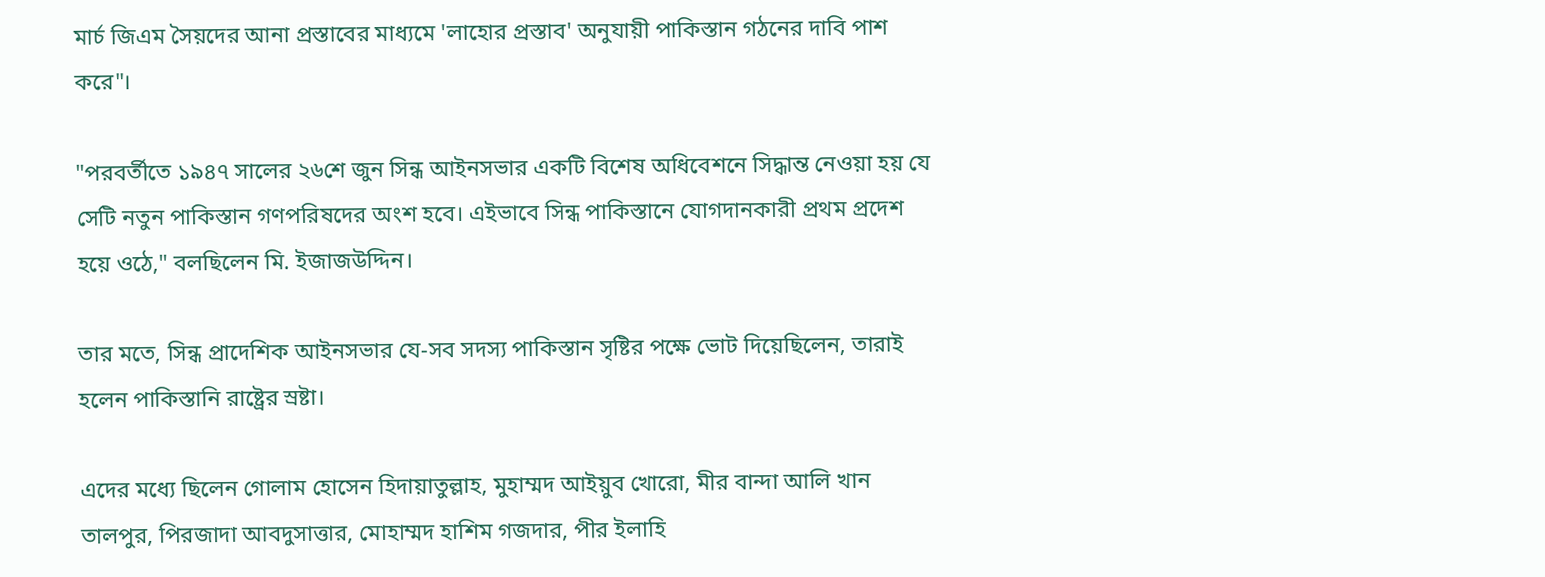মার্চ জিএম সৈয়দের আনা প্রস্তাবের মাধ্যমে 'লাহোর প্রস্তাব' অনুযায়ী পাকিস্তান গঠনের দাবি পাশ করে"।

"পরবর্তীতে ১৯৪৭ সালের ২৬শে জুন সিন্ধ আইনসভার একটি বিশেষ অধিবেশনে সিদ্ধান্ত নেওয়া হয় যে সেটি নতুন পাকিস্তান গণপরিষদের অংশ হবে। এইভাবে সিন্ধ পাকিস্তানে যোগদানকারী প্রথম প্রদেশ হয়ে ওঠে," বলছিলেন মি. ইজাজউদ্দিন।

তার মতে, সিন্ধ প্রাদেশিক আইনসভার যে-সব সদস্য পাকিস্তান সৃষ্টির পক্ষে ভোট দিয়েছিলেন, তারাই হলেন পাকিস্তানি রাষ্ট্রের স্রষ্টা।

এদের মধ্যে ছিলেন গোলাম হোসেন হিদায়াতুল্লাহ, মুহাম্মদ আইয়ুব খোরো, মীর বান্দা আলি খান তালপুর, পিরজাদা আবদুসাত্তার, মোহাম্মদ হাশিম গজদার, পীর ইলাহি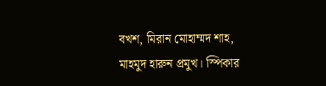বখশ, মিরান মোহাম্মদ শাহ, মাহমুদ হারুন প্রমুখ। স্পিকার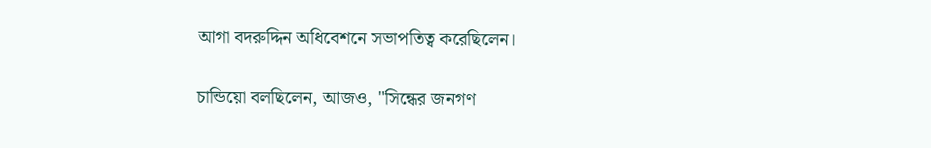আগা বদরুদ্দিন অধিবেশনে সভাপতিত্ব করেছিলেন।

চান্ডিয়ো বলছিলেন, আজও, "সিন্ধের জনগণ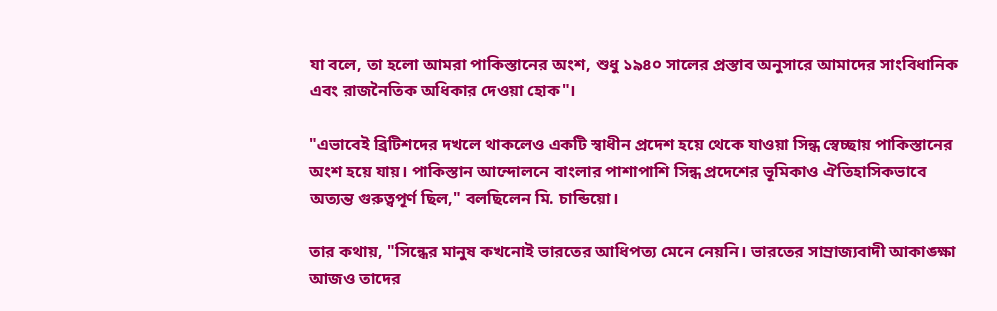যা বলে, তা হলো আমরা পাকিস্তানের অংশ, শুধু ১৯৪০ সালের প্রস্তাব অনুসারে আমাদের সাংবিধানিক এবং রাজনৈতিক অধিকার দেওয়া হোক"।

"এভাবেই ব্রিটিশদের দখলে থাকলেও একটি স্বাধীন প্রদেশ হয়ে থেকে যাওয়া সিন্ধ স্বেচ্ছায় পাকিস্তানের অংশ হয়ে যায়। পাকিস্তান আন্দোলনে বাংলার পাশাপাশি সিন্ধ প্রদেশের ভূমিকাও ঐতিহাসিকভাবে অত্যন্ত গুরুত্বপূর্ণ ছিল," বলছিলেন মি. চান্ডিয়ো।

তার কথায়, "সিন্ধের মানুষ কখনোই ভারতের আধিপত্য মেনে নেয়নি। ভারতের সাম্রাজ্যবাদী আকাঙ্ক্ষা আজও তাদের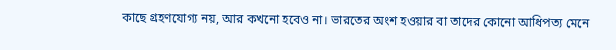কাছে গ্রহণযোগ্য নয়, আর কখনো হবেও না। ভারতের অংশ হওয়ার বা তাদের কোনো আধিপত্য মেনে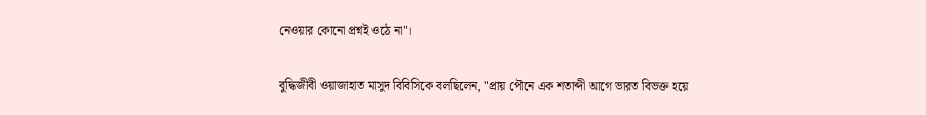নেওয়ার কোনো প্রশ্নই ওঠে না"।

বুদ্ধিজীবী ওয়াজাহাত মাসুদ বিবিসিকে বলছিলেন, "প্রায় পৌনে এক শতাব্দী আগে ভারত বিভক্ত হয়ে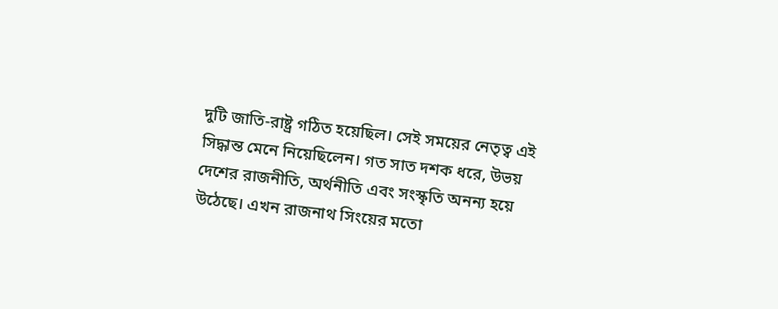দুটি জাতি-রাষ্ট্র গঠিত হয়েছিল। সেই সময়ের নেতৃত্ব এই সিদ্ধান্ত মেনে নিয়েছিলেন। গত সাত দশক ধরে, উভয় দেশের রাজনীতি, অর্থনীতি এবং সংস্কৃতি অনন্য হয়ে উঠেছে। এখন রাজনাথ সিংয়ের মতো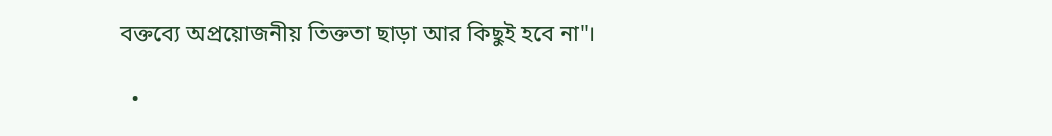বক্তব্যে অপ্রয়োজনীয় তিক্ততা ছাড়া আর কিছুই হবে না"।

  •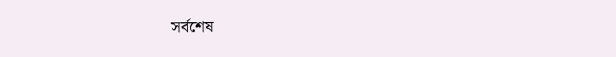সর্বশেষ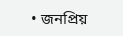• জনপ্রিয়